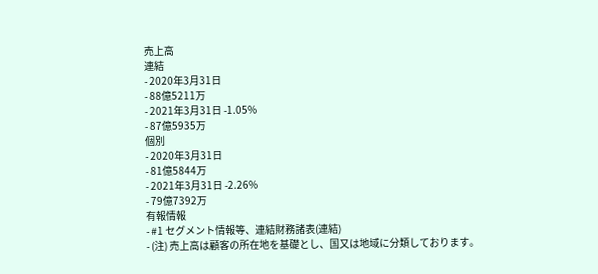売上高
連結
- 2020年3月31日
- 88億5211万
- 2021年3月31日 -1.05%
- 87億5935万
個別
- 2020年3月31日
- 81億5844万
- 2021年3月31日 -2.26%
- 79億7392万
有報情報
- #1 セグメント情報等、連結財務諸表(連結)
- (注) 売上高は顧客の所在地を基礎とし、国又は地域に分類しております。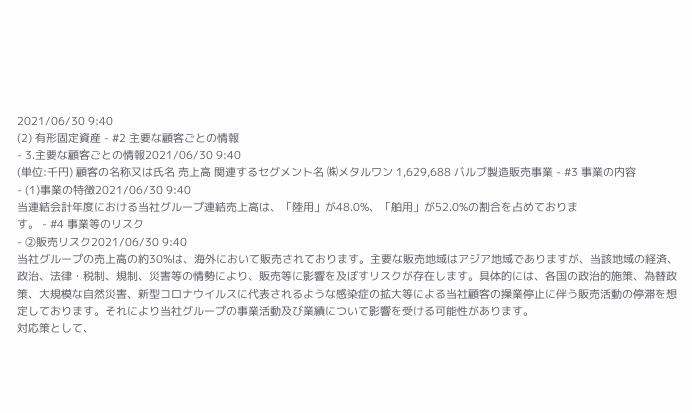2021/06/30 9:40
(2) 有形固定資産 - #2 主要な顧客ごとの情報
- 3.主要な顧客ごとの情報2021/06/30 9:40
(単位:千円) 顧客の名称又は氏名 売上高 関連するセグメント名 ㈱メタルワン 1,629,688 バルブ製造販売事業 - #3 事業の内容
- (1)事業の特徴2021/06/30 9:40
当連結会計年度における当社グループ連結売上高は、「陸用」が48.0%、「舶用」が52.0%の割合を占めておりま
す。 - #4 事業等のリスク
- ②販売リスク2021/06/30 9:40
当社グループの売上高の約30%は、海外において販売されております。主要な販売地域はアジア地域でありますが、当該地域の経済、政治、法律・税制、規制、災害等の情勢により、販売等に影響を及ぼすリスクが存在します。具体的には、各国の政治的施策、為替政策、大規模な自然災害、新型コロナウイルスに代表されるような感染症の拡大等による当社顧客の操業停止に伴う販売活動の停滞を想定しております。それにより当社グループの事業活動及び業績について影響を受ける可能性があります。
対応策として、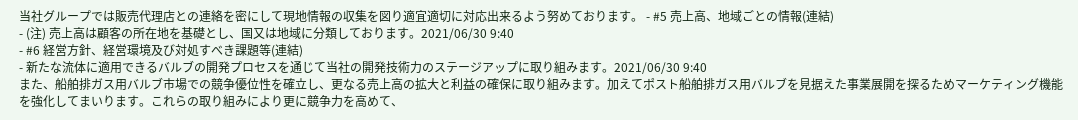当社グループでは販売代理店との連絡を密にして現地情報の収集を図り適宜適切に対応出来るよう努めております。 - #5 売上高、地域ごとの情報(連結)
- (注) 売上高は顧客の所在地を基礎とし、国又は地域に分類しております。2021/06/30 9:40
- #6 経営方針、経営環境及び対処すべき課題等(連結)
- 新たな流体に適用できるバルブの開発プロセスを通じて当社の開発技術力のステージアップに取り組みます。2021/06/30 9:40
また、船舶排ガス用バルブ市場での競争優位性を確立し、更なる売上高の拡大と利益の確保に取り組みます。加えてポスト船舶排ガス用バルブを見据えた事業展開を探るためマーケティング機能を強化してまいります。これらの取り組みにより更に競争力を高めて、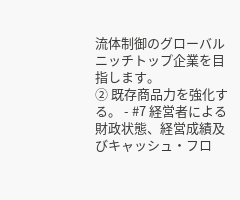流体制御のグローバルニッチトップ企業を目指します。
② 既存商品力を強化する。 - #7 経営者による財政状態、経営成績及びキャッシュ・フロ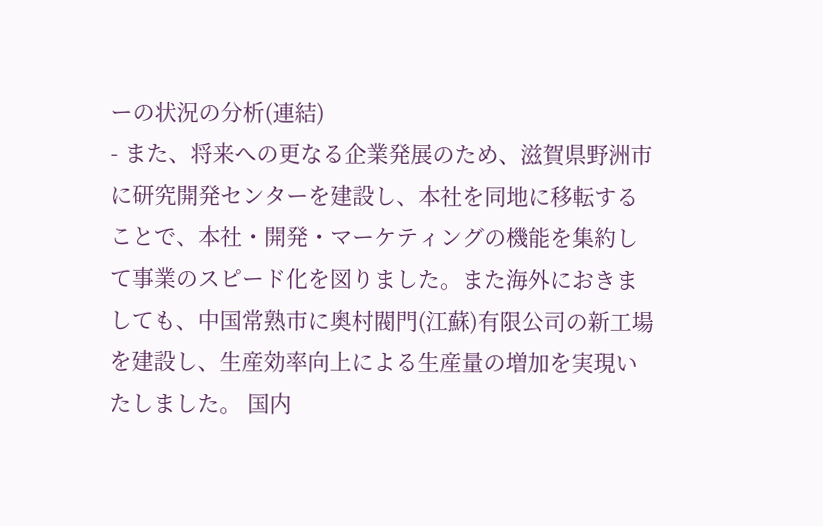ーの状況の分析(連結)
- また、将来への更なる企業発展のため、滋賀県野洲市に研究開発センターを建設し、本社を同地に移転することで、本社・開発・マーケティングの機能を集約して事業のスピード化を図りました。また海外におきましても、中国常熟市に奥村閥門(江蘇)有限公司の新工場を建設し、生産効率向上による生産量の増加を実現いたしました。 国内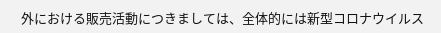外における販売活動につきましては、全体的には新型コロナウイルス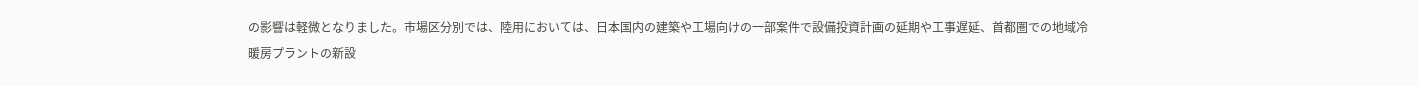の影響は軽微となりました。市場区分別では、陸用においては、日本国内の建築や工場向けの一部案件で設備投資計画の延期や工事遅延、首都圏での地域冷暖房プラントの新設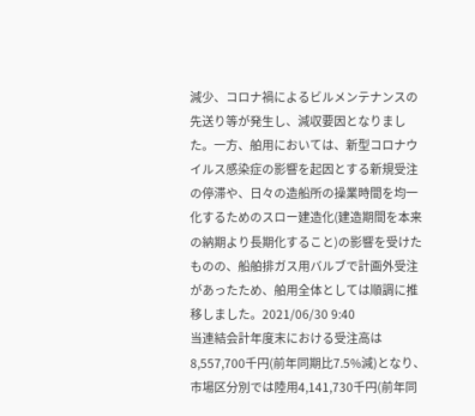減少、コロナ禍によるビルメンテナンスの先送り等が発生し、減収要因となりました。一方、舶用においては、新型コロナウイルス感染症の影響を起因とする新規受注の停滞や、日々の造船所の操業時間を均一化するためのスロー建造化(建造期間を本来の納期より長期化すること)の影響を受けたものの、船舶排ガス用バルブで計画外受注があったため、舶用全体としては順調に推移しました。2021/06/30 9:40
当連結会計年度末における受注高は8,557,700千円(前年同期比7.5%減)となり、市場区分別では陸用4,141,730千円(前年同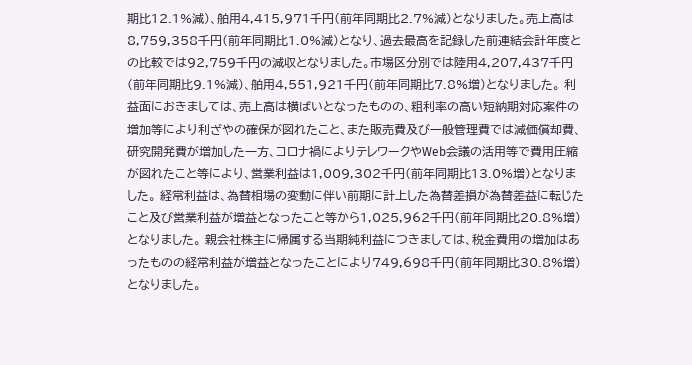期比12.1%減)、舶用4,415,971千円(前年同期比2.7%減)となりました。売上高は8,759,358千円(前年同期比1.0%減)となり、過去最高を記録した前連結会計年度との比較では92,759千円の減収となりました。市場区分別では陸用4,207,437千円(前年同期比9.1%減)、舶用4,551,921千円(前年同期比7.8%増)となりました。 利益面におきましては、売上高は横ばいとなったものの、粗利率の高い短納期対応案件の増加等により利ざやの確保が図れたこと、また販売費及び一般管理費では減価償却費、研究開発費が増加した一方、コロナ禍によりテレワークやWeb会議の活用等で費用圧縮が図れたこと等により、営業利益は1,009,302千円(前年同期比13.0%増)となりました。 経常利益は、為替相場の変動に伴い前期に計上した為替差損が為替差益に転じたこと及び営業利益が増益となったこと等から1,025,962千円(前年同期比20.8%増)となりました。 親会社株主に帰属する当期純利益につきましては、税金費用の増加はあったものの経常利益が増益となったことにより749,698千円(前年同期比30.8%増)となりました。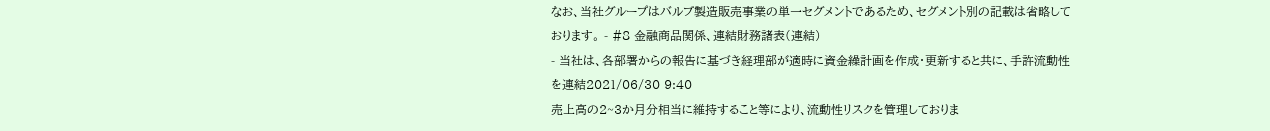なお、当社グループはバルブ製造販売事業の単一セグメントであるため、セグメント別の記載は省略しております。 - #8 金融商品関係、連結財務諸表(連結)
- 当社は、各部署からの報告に基づき経理部が適時に資金繰計画を作成・更新すると共に、手許流動性を連結2021/06/30 9:40
売上高の2~3か月分相当に維持すること等により、流動性リスクを管理しておりま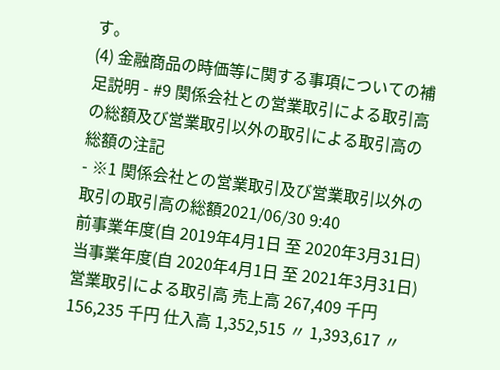す。
(4) 金融商品の時価等に関する事項についての補足説明 - #9 関係会社との営業取引による取引高の総額及び営業取引以外の取引による取引高の総額の注記
- ※1 関係会社との営業取引及び営業取引以外の取引の取引高の総額2021/06/30 9:40
前事業年度(自 2019年4月1日 至 2020年3月31日) 当事業年度(自 2020年4月1日 至 2021年3月31日) 営業取引による取引高 売上高 267,409 千円 156,235 千円 仕入高 1,352,515 〃 1,393,617 〃